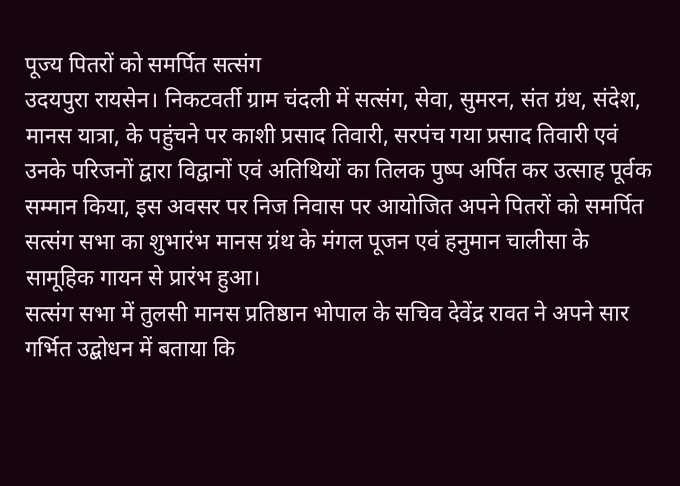पूज्य पितरों को समर्पित सत्संग
उदयपुरा रायसेन। निकटवर्ती ग्राम चंदली में सत्संग, सेवा, सुमरन, संत ग्रंथ, संदेश, मानस यात्रा, के पहुंचने पर काशी प्रसाद तिवारी, सरपंच गया प्रसाद तिवारी एवं उनके परिजनों द्वारा विद्वानों एवं अतिथियों का तिलक पुष्प अर्पित कर उत्साह पूर्वक सम्मान किया, इस अवसर पर निज निवास पर आयोजित अपने पितरों को समर्पित सत्संग सभा का शुभारंभ मानस ग्रंथ के मंगल पूजन एवं हनुमान चालीसा के सामूहिक गायन से प्रारंभ हुआ।
सत्संग सभा में तुलसी मानस प्रतिष्ठान भोपाल के सचिव देवेंद्र रावत ने अपने सार गर्भित उद्बोधन में बताया कि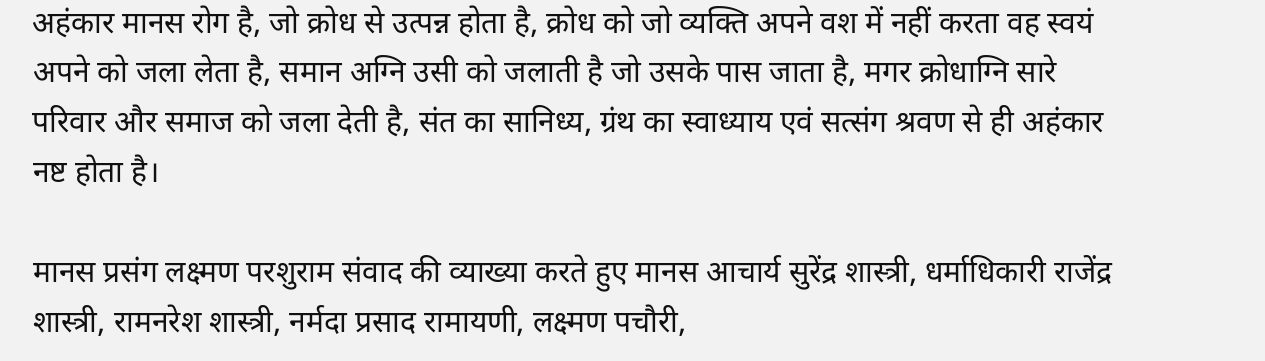अहंकार मानस रोग है, जो क्रोध से उत्पन्न होता है, क्रोध को जो व्यक्ति अपने वश में नहीं करता वह स्वयं अपने को जला लेता है, समान अग्नि उसी को जलाती है जो उसके पास जाता है, मगर क्रोधाग्नि सारे परिवार और समाज को जला देती है, संत का सानिध्य, ग्रंथ का स्वाध्याय एवं सत्संग श्रवण से ही अहंकार नष्ट होता है।

मानस प्रसंग लक्ष्मण परशुराम संवाद की व्याख्या करते हुए मानस आचार्य सुरेंद्र शास्त्री, धर्माधिकारी राजेंद्र शास्त्री, रामनरेश शास्त्री, नर्मदा प्रसाद रामायणी, लक्ष्मण पचौरी,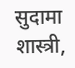सुदामा शास्त्री,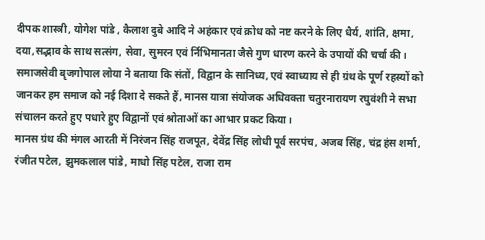दीपक शास्त्री, योगेश पांडे , कैलाश दुबे आदि ने अहंकार एवं क्रोध को नष्ट करने के लिए धैर्य, शांति, क्षमा, दया,सद्भाव के साथ सत्संग, सेवा, सुमरन एवं र्निभिमानता जैसे गुण धारण करने के उपायों की चर्चा की।
समाजसेवी बृजगोपाल लोया ने बताया कि संतों, विद्वान के सानिध्य, एवं स्वाध्याय से ही ग्रंथ के पूर्ण रहस्यों को जानकर हम समाज को नई दिशा दे सकते हैं, मानस यात्रा संयोजक अधिवक्ता चतुरनारायण रघुवंशी ने सभा संचालन करते हुए पधारे हुए विद्वानों एवं श्रोताओं का आभार प्रकट किया।
मानस ग्रंथ की मंगल आरती में निरंजन सिंह राजपूत, देवेंद्र सिंह लोधी पूर्व सरपंच, अजब सिंह, चंद्र हंस शर्मा, रंजीत पटेल, झुमकलाल पांडे, माधो सिंह पटेल, राजा राम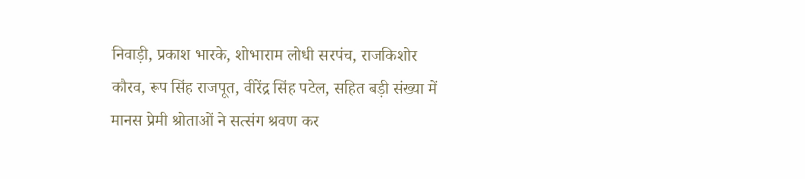निवाड़ी, प्रकाश भारके, शोभाराम लोधी सरपंच, राजकिशोर कौरव, रूप सिंह राजपूत, वीरेंद्र सिंह पटेल, सहित बड़ी संख्या में मानस प्रेमी श्रोताओं ने सत्संग श्रवण कर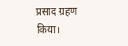प्रसाद ग्रहण किया।